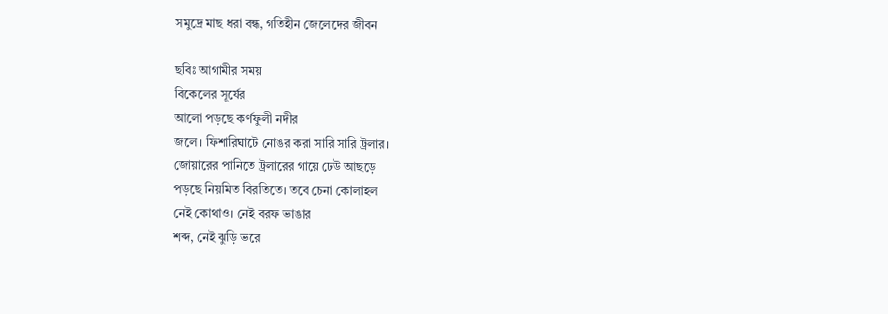সমুদ্রে মাছ ধরা বন্ধ, গতিহীন জেলেদের জীবন

ছবিঃ আগামীর সময়
বিকেলের সূর্যের
আলো পড়ছে কর্ণফুলী নদীর
জলে। ফিশারিঘাটে নোঙর করা সারি সারি ট্রলার।
জোয়ারের পানিতে ট্রলারের গায়ে ঢেউ আছড়ে
পড়ছে নিয়মিত বিরতিতে। তবে চেনা কোলাহল
নেই কোথাও। নেই বরফ ভাঙার
শব্দ, নেই ঝুড়ি ভরে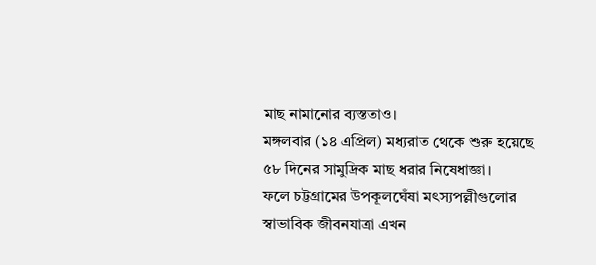মাছ নামানোর ব্যস্ততাও।
মঙ্গলবার (১৪ এপ্রিল) মধ্যরাত থেকে শুরু হয়েছে
৫৮ দিনের সামুদ্রিক মাছ ধরার নিষেধাজ্ঞা।
ফলে চট্টগ্রামের উপকূলঘেঁষা মৎস্যপল্লীগুলোর স্বাভাবিক জীবনযাত্রা এখন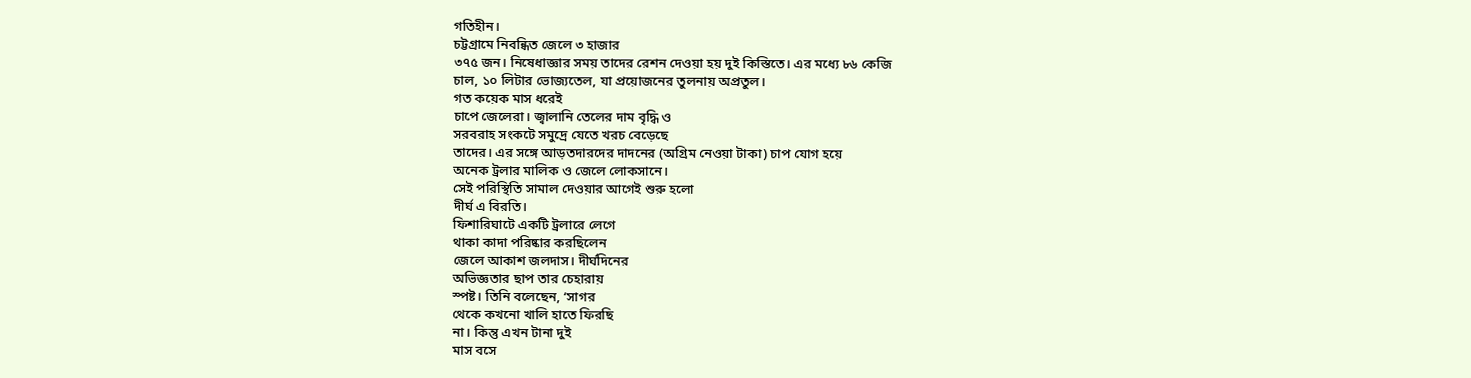গতিহীন।
চট্টগ্রামে নিবন্ধিত জেলে ৩ হাজার
৩৭৫ জন। নিষেধাজ্ঞার সময় তাদের রেশন দেওয়া হয় দুই কিস্তিতে। এর মধ্যে ৮৬ কেজি
চাল, ১০ লিটার ভোজ্যতেল, যা প্রয়োজনের তুলনায় অপ্রতুল।
গত কয়েক মাস ধরেই
চাপে জেলেরা। জ্বালানি তেলের দাম বৃদ্ধি ও
সরবরাহ সংকটে সমুদ্রে যেতে খরচ বেড়েছে
তাদের। এর সঙ্গে আড়তদারদের দাদনের (অগ্রিম নেওয়া টাকা) চাপ যোগ হয়ে
অনেক ট্রলার মালিক ও জেলে লোকসানে।
সেই পরিস্থিতি সামাল দেওয়ার আগেই শুরু হলো
দীর্ঘ এ বিরতি।
ফিশারিঘাটে একটি ট্রলারে লেগে
থাকা কাদা পরিষ্কার করছিলেন
জেলে আকাশ জলদাস। দীর্ঘদিনের
অভিজ্ঞতার ছাপ তার চেহারায়
স্পষ্ট। তিনি বলেছেন, ‘সাগর
থেকে কখনো খালি হাতে ফিরছি
না। কিন্তু এখন টানা দুই
মাস বসে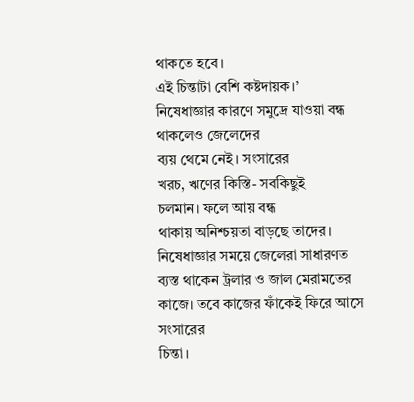থাকতে হবে।
এই চিন্তাটা বেশি কষ্টদায়ক।’
নিষেধাজ্ঞার কারণে সমুদ্রে যাওয়া বন্ধ থাকলেও জেলেদের
ব্যয় থেমে নেই। সংসারের
খরচ, ঋণের কিস্তি- সবকিছুই
চলমান। ফলে আয় বন্ধ
থাকায় অনিশ্চয়তা বাড়ছে তাদের।
নিষেধাজ্ঞার সময়ে জেলেরা সাধারণত ব্যস্ত থাকেন ট্রলার ও জাল মেরামতের
কাজে। তবে কাজের ফাঁকেই ফিরে আসে সংসারের
চিন্তা।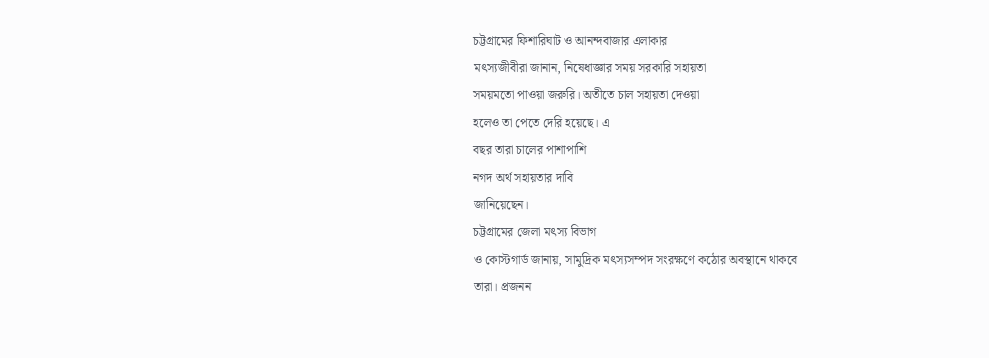চট্টগ্রামের ফিশারিঘাট ও আনন্দবাজার এলাকার
মৎস্যজীবীরা জানান, নিষেধাজ্ঞার সময় সরকারি সহায়তা
সময়মতো পাওয়া জরুরি। অতীতে চাল সহায়তা দেওয়া
হলেও তা পেতে দেরি হয়েছে। এ
বছর তারা চালের পাশাপাশি
নগদ অর্থ সহায়তার দাবি
জানিয়েছেন।
চট্টগ্রামের জেলা মৎস্য বিভাগ
ও কোস্টগার্ড জানায়, সামুদ্রিক মৎস্যসম্পদ সংরক্ষণে কঠোর অবস্থানে থাকবে
তারা। প্রজনন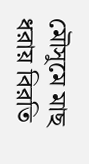মৌসুমে মাছ ধরায় বিরতি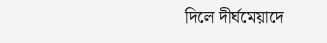দিলে দীর্ঘমেয়াদে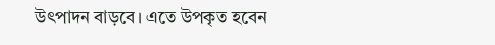উৎপাদন বাড়বে। এতে উপকৃত হবেন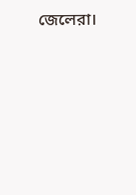জেলেরা।